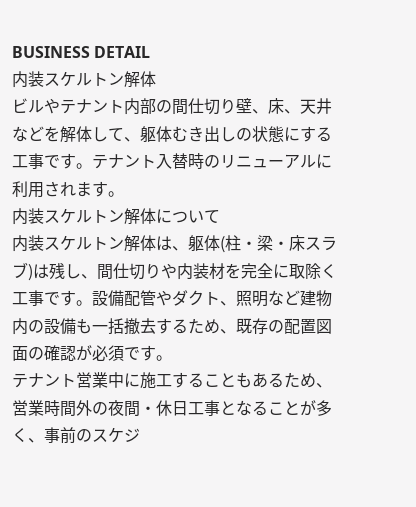BUSINESS DETAIL
内装スケルトン解体
ビルやテナント内部の間仕切り壁、床、天井などを解体して、躯体むき出しの状態にする工事です。テナント入替時のリニューアルに利用されます。
内装スケルトン解体について
内装スケルトン解体は、躯体(柱・梁・床スラブ)は残し、間仕切りや内装材を完全に取除く工事です。設備配管やダクト、照明など建物内の設備も一括撤去するため、既存の配置図面の確認が必須です。
テナント営業中に施工することもあるため、営業時間外の夜間・休日工事となることが多く、事前のスケジ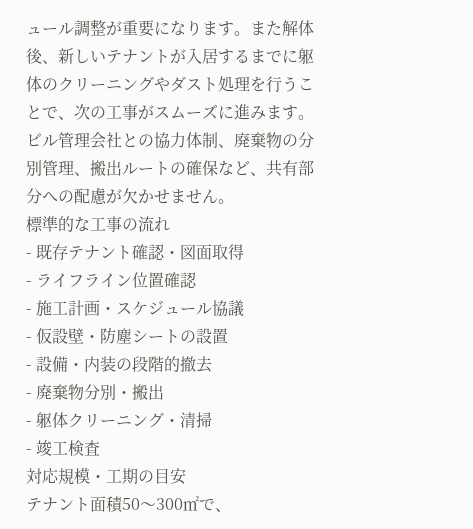ュール調整が重要になります。また解体後、新しいテナントが入居するまでに躯体のクリーニングやダスト処理を行うことで、次の工事がスムーズに進みます。
ビル管理会社との協力体制、廃棄物の分別管理、搬出ルートの確保など、共有部分への配慮が欠かせません。
標準的な工事の流れ
- 既存テナント確認・図面取得
- ライフライン位置確認
- 施工計画・スケジュール協議
- 仮設壁・防塵シートの設置
- 設備・内装の段階的撤去
- 廃棄物分別・搬出
- 躯体クリーニング・清掃
- 竣工検査
対応規模・工期の目安
テナント面積50〜300㎡で、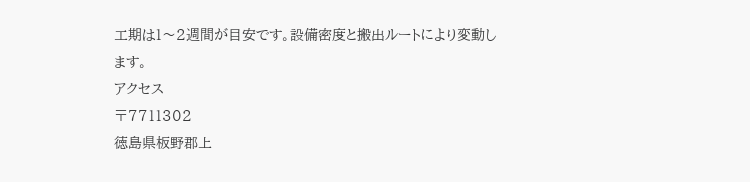工期は1〜2週間が目安です。設備密度と搬出ルートにより変動します。
アクセス
〒7711302
徳島県板野郡上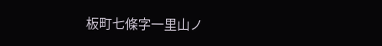板町七條字一里山ノ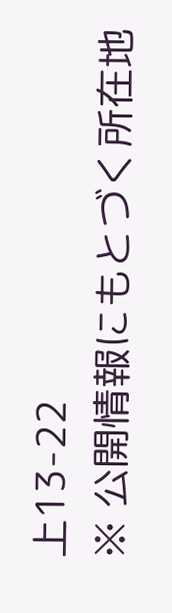上13-22
※ 公開情報にもとづく所在地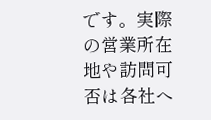です。実際の営業所在地や訪問可否は各社へ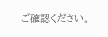ご確認ください。